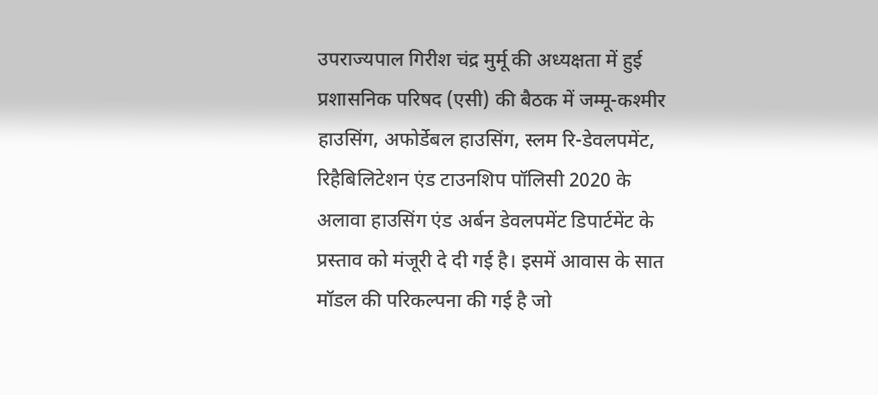उपराज्यपाल गिरीश चंद्र मुर्मू की अध्यक्षता में हुई प्रशासनिक परिषद (एसी) की बैठक में जम्मू-कश्मीर हाउसिंग, अफोर्डेबल हाउसिंग, स्लम रि-डेवलपमेंट, रिहैबिलिटेशन एंड टाउनशिप पॉलिसी 2020 के अलावा हाउसिंग एंड अर्बन डेवलपमेंट डिपार्टमेंट के प्रस्ताव को मंजूरी दे दी गई है। इसमें आवास के सात मॉडल की परिकल्पना की गई है जो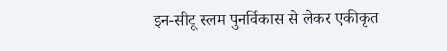इन-सीटू स्लम पुनर्विकास से लेकर एकीकृत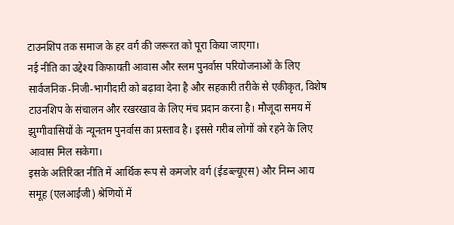टाउनशिप तक समाज के हर वर्ग की जरूरत को पूरा किया जाएगा।
नई नीति का उद्देश्य किफायती आवास और स्लम पुनर्वास परियोजनाओं के लिए सार्वजनिक-निजी-भागीदारी को बढ़ावा देना है और सहकारी तरीके से एकीकृत, विशेष टाउनशिप के संचालन और रखरखाव के लिए मंच प्रदान करना है। मौजूदा समय में झुग्गीवासियों के न्यूनतम पुनर्वास का प्रस्ताव है। इससे गरीब लोगों को रहने के लिए आवास मिल सकेगा।
इसके अतिरिक्त नीति में आर्थिक रूप से कमजोर वर्ग (ईडब्ल्यूएस) और निम्न आय समूह (एलआईजी) श्रेणियों में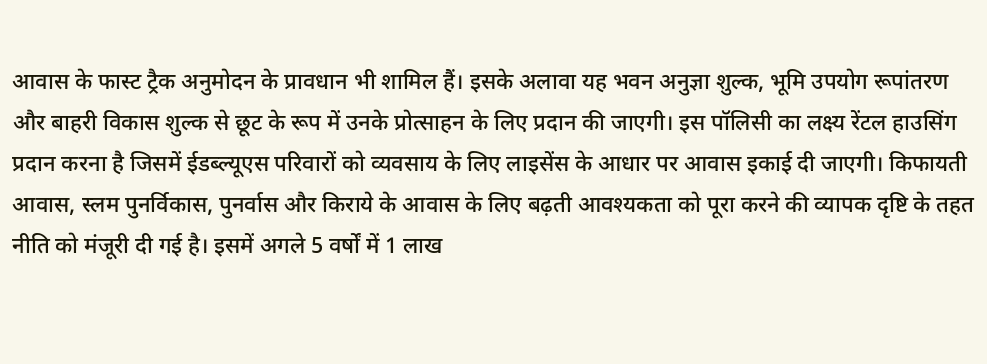आवास के फास्ट ट्रैक अनुमोदन के प्रावधान भी शामिल हैं। इसके अलावा यह भवन अनुज्ञा शुल्क, भूमि उपयोग रूपांतरण और बाहरी विकास शुल्क से छूट के रूप में उनके प्रोत्साहन के लिए प्रदान की जाएगी। इस पॉलिसी का लक्ष्य रेंटल हाउसिंग प्रदान करना है जिसमें ईडब्ल्यूएस परिवारों को व्यवसाय के लिए लाइसेंस के आधार पर आवास इकाई दी जाएगी। किफायती आवास, स्लम पुनर्विकास, पुनर्वास और किराये के आवास के लिए बढ़ती आवश्यकता को पूरा करने की व्यापक दृष्टि के तहत नीति को मंजूरी दी गई है। इसमें अगले 5 वर्षों में 1 लाख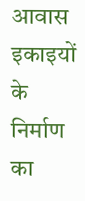आवास इकाइयों के निर्माण का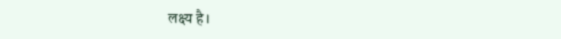लक्ष्य है।